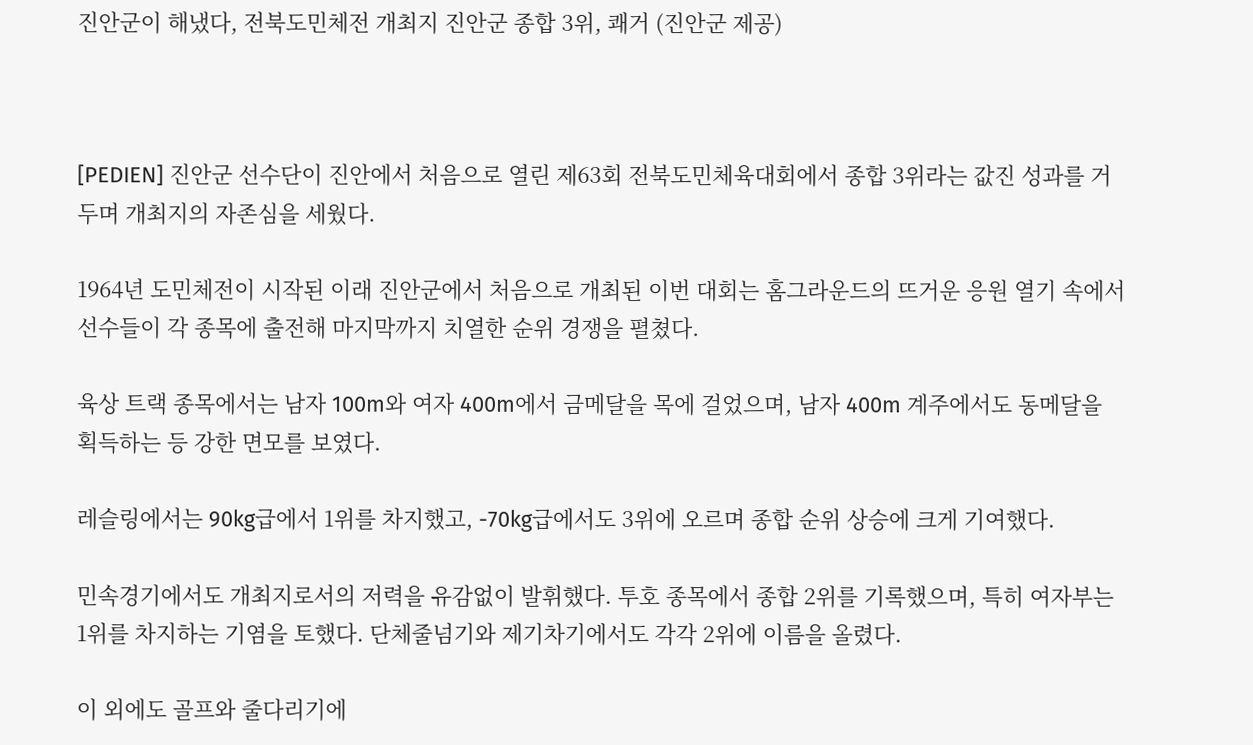진안군이 해냈다, 전북도민체전 개최지 진안군 종합 3위, 쾌거 (진안군 제공)



[PEDIEN] 진안군 선수단이 진안에서 처음으로 열린 제63회 전북도민체육대회에서 종합 3위라는 값진 성과를 거두며 개최지의 자존심을 세웠다.

1964년 도민체전이 시작된 이래 진안군에서 처음으로 개최된 이번 대회는 홈그라운드의 뜨거운 응원 열기 속에서 선수들이 각 종목에 출전해 마지막까지 치열한 순위 경쟁을 펼쳤다.

육상 트랙 종목에서는 남자 100m와 여자 400m에서 금메달을 목에 걸었으며, 남자 400m 계주에서도 동메달을 획득하는 등 강한 면모를 보였다.

레슬링에서는 90kg급에서 1위를 차지했고, -70kg급에서도 3위에 오르며 종합 순위 상승에 크게 기여했다.

민속경기에서도 개최지로서의 저력을 유감없이 발휘했다. 투호 종목에서 종합 2위를 기록했으며, 특히 여자부는 1위를 차지하는 기염을 토했다. 단체줄넘기와 제기차기에서도 각각 2위에 이름을 올렸다.

이 외에도 골프와 줄다리기에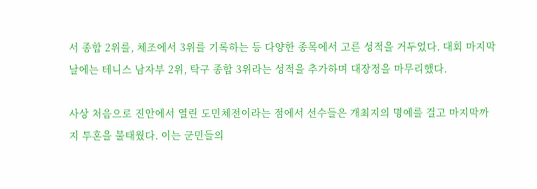서 종합 2위를, 체조에서 3위를 기록하는 등 다양한 종목에서 고른 성적을 거두었다. 대회 마지막 날에는 테니스 남자부 2위, 탁구 종합 3위라는 성적을 추가하며 대장정을 마무리했다.

사상 처음으로 진안에서 열린 도민체전이라는 점에서 선수들은 개최지의 명예를 걸고 마지막까지 투혼을 불태웠다. 이는 군민들의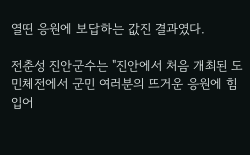열띤 응원에 보답하는 값진 결과였다.

전춘성 진안군수는 "진안에서 처음 개최된 도민체전에서 군민 여러분의 뜨거운 응원에 힘입어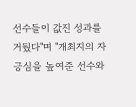선수들이 값진 성과를 거뒀다"며 "개최지의 자긍심을 높여준 선수와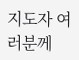지도자 여러분께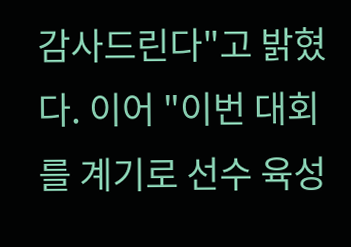감사드린다"고 밝혔다. 이어 "이번 대회를 계기로 선수 육성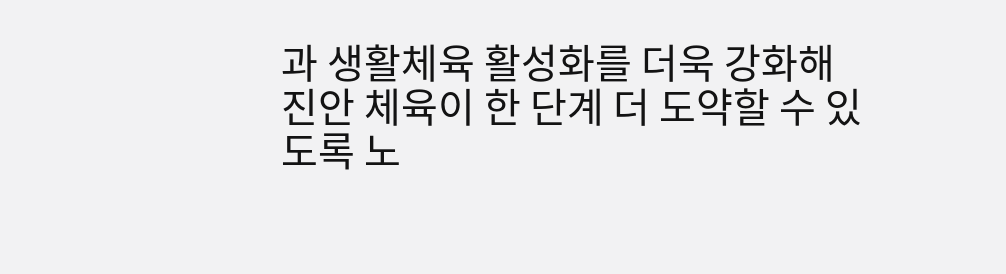과 생활체육 활성화를 더욱 강화해 진안 체육이 한 단계 더 도약할 수 있도록 노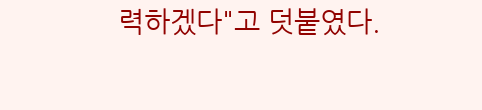력하겠다"고 덧붙였다.